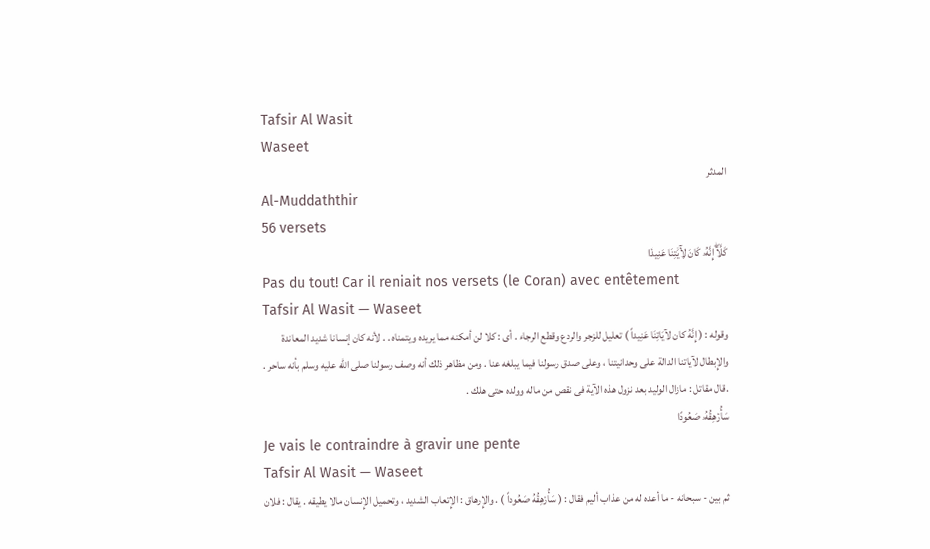Tafsir Al Wasit
Waseet
المدثر
Al-Muddaththir
56 versets
كَلَّآۖ إِنَّهُۥ كَانَ لِأٓيَٰتِنَا عَنِيدٗا
Pas du tout! Car il reniait nos versets (le Coran) avec entêtement
Tafsir Al Wasit — Waseet
وقوله : ( إِنَّهُ كان لآيَاتِنَا عَنِيداً ) تعليل للزجر والردع وقطع الرجاء . أى : كلا لن أمكنه مما يريده ويتمناه . . لأنه كان إنسانا شديد المعاندة والإِبطال لآياتنا الدالة على وحدانيتنا ، وعلى صدق رسولنا فيما يبلغه عنا . ومن مظاهر ذلك أنه وصف رسولنا صلى الله عليه وسلم بأنه ساحر . .قال مقاتل : مازال الوليد بعد نزول هذه الآية فى نقص من ماله وولده حتى هلك .
سَأُرۡهِقُهُۥ صَعُودًا
Je vais le contraindre à gravir une pente
Tafsir Al Wasit — Waseet
ثم بين - سبحانه - ما أعده له من عذاب أليم فقال : ( سَأُرْهِقُهُ صَعُوداً ) . والإِرهاق : الإِتعاب الشديد ، وتحميل الإِنسان مالا يطيقه . يقال : فلان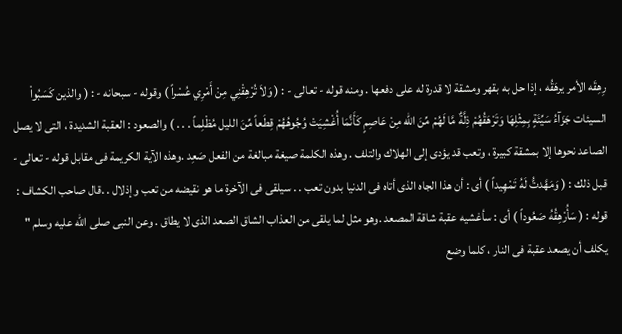رِهِقَه الأمر يرهَقُه ، إذا حل به بقهر ومشقة لا قدرة له على دفعها . ومنه قوله - تعالى - : ( وَلاَ تُرْهِقْنِي مِنْ أَمْرِي عُسْراً ) وقوله - سبحانه - : ( والذين كَسَبُواْ السيئات جَزَآءُ سَيِّئَةٍ بِمِثْلِهَا وَتَرْهَقُهُمْ ذِلَّةٌ مَّا لَهُمْ مِّنَ الله مِنْ عَاصِمٍ كَأَنَّمَا أُغْشِيَتْ وُجُوهُهُمْ قِطَعاً مِّنَ الليل مُظْلِماً . . . ) والصعود : العقبة الشديدة ، التى لا يصل الصاعد نحوها إلا بمشقة كبيرة ، وتعب قد يؤدى إلى الهلاك والتلف . وهذه الكلمة صيغة مبالغة من الفعل صَعِد .وهذه الآية الكريمة فى مقابل قوله - تعالى - قبل ذلك : ( وَمَهَّدتُّ لَهُ تَمْهِيداً ) أى : أن هذا الجاه الذى أتاه فى الدنيا بدون تعب . . سيلقى فى الآخرة ما هو نقيضه من تعب وإذلال . .قال صاحب الكشاف : قوله : ( سَأُرْهِقُهُ صَعُوداً ) أى : سأغشيه عقبة شاقة المصعد .وهو مثل لما يلقى من العذاب الشاق الصعد الذى لا يطاق . وعن النبى صلى الله عليه وسلم " يكلف أن يصعد عقبة فى النار ، كلما وضع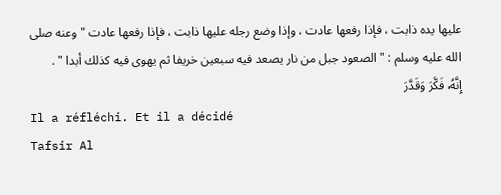عليها يده ذابت ، فإذا رفعها عادت ، وإذا وضع رجله عليها ذابت ، فإذا رفعها عادت " وعنه صلى الله عليه وسلم : " الصعود جبل من نار يصعد فيه سبعين خريفا ثم يهوى فيه كذلك أبدا " .
إِنَّهُۥ فَكَّرَ وَقَدَّرَ
Il a réfléchi. Et il a décidé
Tafsir Al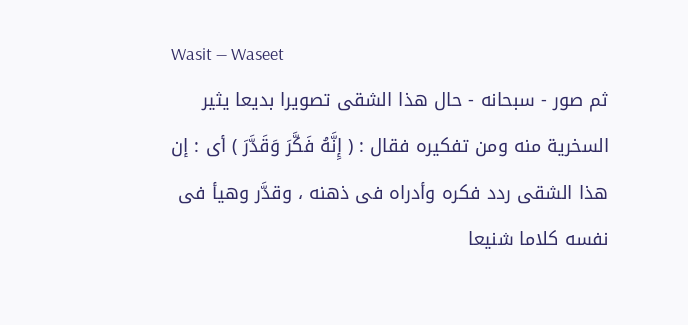Wasit — Waseet
ثم صور - سبحانه - حال هذا الشقى تصويرا بديعا يثير السخرية منه ومن تفكيره فقال : ( إِنَّهُ فَكَّرَ وَقَدَّرَ ) أى : إن هذا الشقى ردد فكره وأدراه فى ذهنه ، وقدَّر وهيأ فى نفسه كلاما شنيعا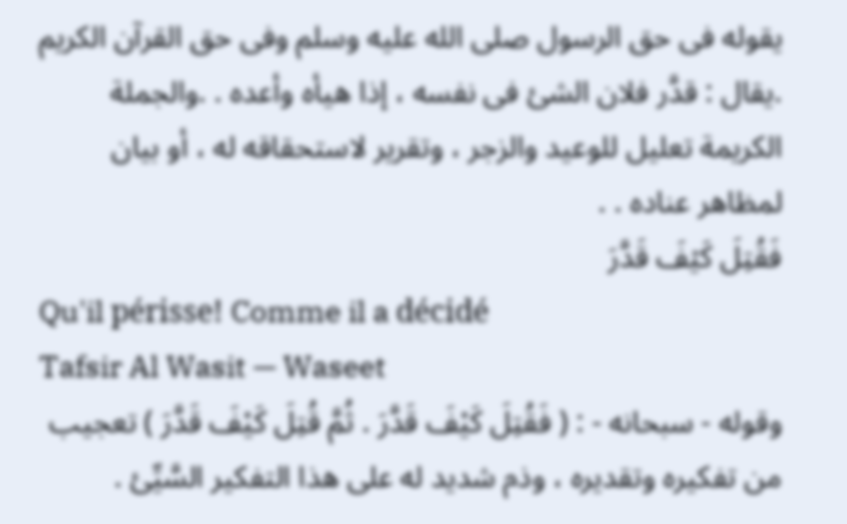يقوله فى حق الرسول صلى الله عليه وسلم وفى حق القرآن الكريم .يقال : قدَّر فلان الشئ فى نفسه ، إذا هيأه وأعده . .والجملة الكريمة تعليل للوعيد والزجر ، وتقرير لاستحقاقه له ، أو بيان لمظاهر عناده . .
فَقُتِلَ كَيۡفَ قَدَّرَ
Qu'il périsse! Comme il a décidé
Tafsir Al Wasit — Waseet
وقوله - سبحانه - : ( فَقُتِلَ كَيْفَ قَدَّرَ . ثُمَّ قُتِلَ كَيْفَ قَدَّرَ ) تعجيب من تفكيره وتقديره ، وذم شديد له على هذا التفكير السَّيِّئ .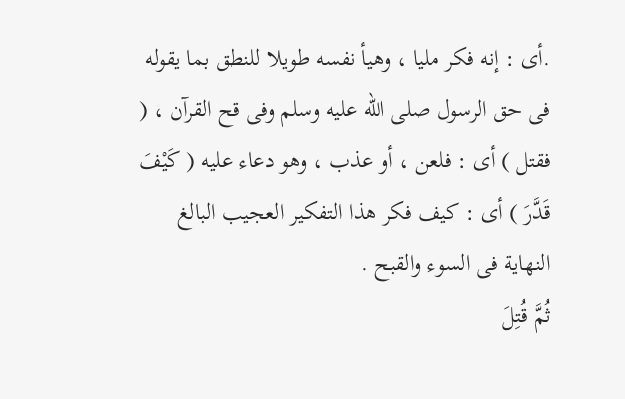.أى : إنه فكر مليا ، وهيأ نفسه طويلا للنطق بما يقوله فى حق الرسول صلى الله عليه وسلم وفى قح القرآن ، ( فقتل ) أى : فلعن ، أو عذب ، وهو دعاء عليه ( كَيْفَ قَدَّرَ ) أى : كيف فكر هذا التفكير العجيب البالغ النهاية فى السوء والقبح .
ثُمَّ قُتِلَ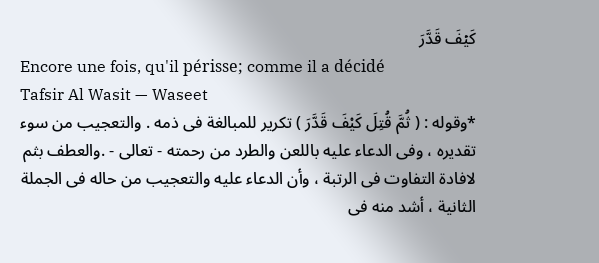كَيۡفَ قَدَّرَ
Encore une fois, qu'il périsse; comme il a décidé
Tafsir Al Wasit — Waseet
*وقوله : ( ثُمَّ قُتِلَ كَيْفَ قَدَّرَ ) تكرير للمبالغة فى ذمه . والتعجيب من سوء تقديره ، وفى الدعاء عليه باللعن والطرد من رحمته - تعالى - .والعطف بثم لافادة التفاوت فى الرتبة ، وأن الدعاء عليه والتعجيب من حاله فى الجملة الثانية ، أشد منه فى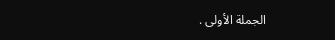الجملة الأولى .